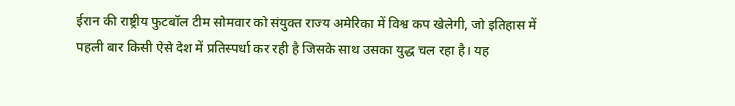ईरान की राष्ट्रीय फुटबॉल टीम सोमवार को संयुक्त राज्य अमेरिका में विश्व कप खेलेगी, जो इतिहास में पहली बार किसी ऐसे देश में प्रतिस्पर्धा कर रही है जिसके साथ उसका युद्ध चल रहा है। यह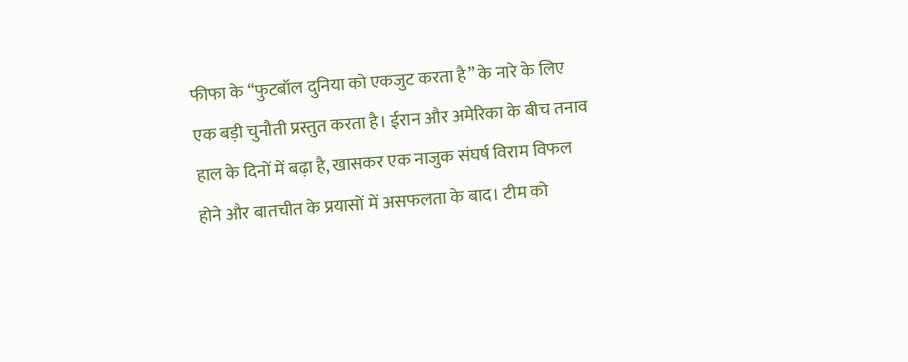फीफा के “फुटबॉल दुनिया को एकजुट करता है” के नारे के लिए एक बड़ी चुनौती प्रस्तुत करता है। ईरान और अमेरिका के बीच तनाव हाल के दिनों में बढ़ा है, खासकर एक नाजुक संघर्ष विराम विफल होने और बातचीत के प्रयासों में असफलता के बाद। टीम को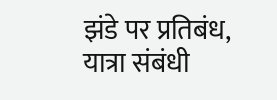झंडे पर प्रतिबंध, यात्रा संबंधी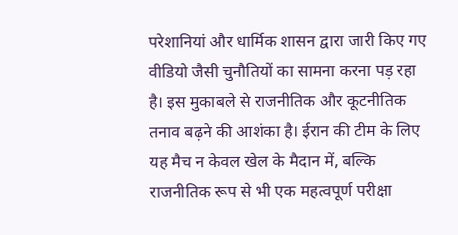परेशानियां और धार्मिक शासन द्वारा जारी किए गए वीडियो जैसी चुनौतियों का सामना करना पड़ रहा है। इस मुकाबले से राजनीतिक और कूटनीतिक तनाव बढ़ने की आशंका है। ईरान की टीम के लिए यह मैच न केवल खेल के मैदान में, बल्कि राजनीतिक रूप से भी एक महत्वपूर्ण परीक्षा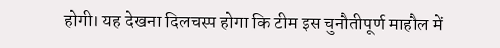होगी। यह देखना दिलचस्प होगा कि टीम इस चुनौतीपूर्ण माहौल में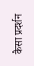कैसा प्रदर्शन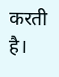करती है।